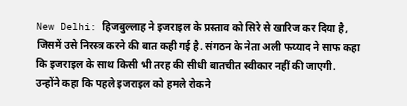New Delhi: हिजबुल्लाह ने इजराइल के प्रस्ताव को सिरे से खारिज कर दिया है, जिसमें उसे निरस्त्र करने की बात कही गई है. संगठन के नेता अली फय्याद ने साफ कहा कि इजराइल के साथ किसी भी तरह की सीधी बातचीत स्वीकार नहीं की जाएगी. उन्होंने कहा कि पहले इजराइल को हमले रोकने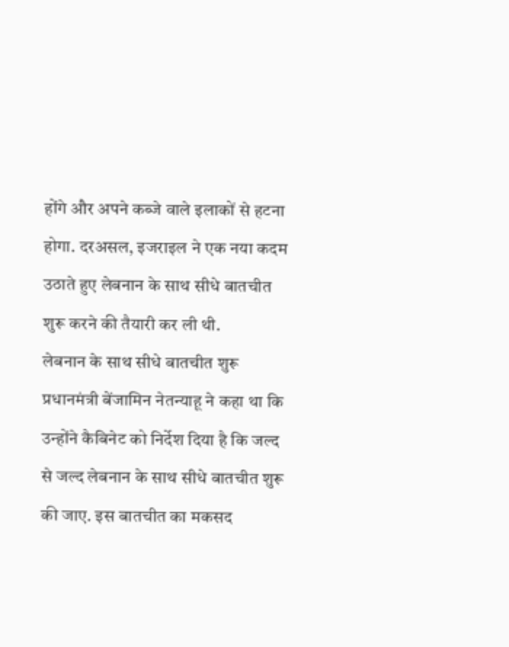होंगे और अपने कब्जे वाले इलाकों से हटना होगा. दरअसल, इजराइल ने एक नया कदम उठाते हुए लेबनान के साथ सीधे बातचीत शुरू करने की तैयारी कर ली थी.
लेबनान के साथ सीधे बातचीत शुरू
प्रधानमंत्री बेंजामिन नेतन्याहू ने कहा था कि उन्होंने कैबिनेट को निर्देश दिया है कि जल्द से जल्द लेबनान के साथ सीधे बातचीत शुरू की जाए. इस बातचीत का मकसद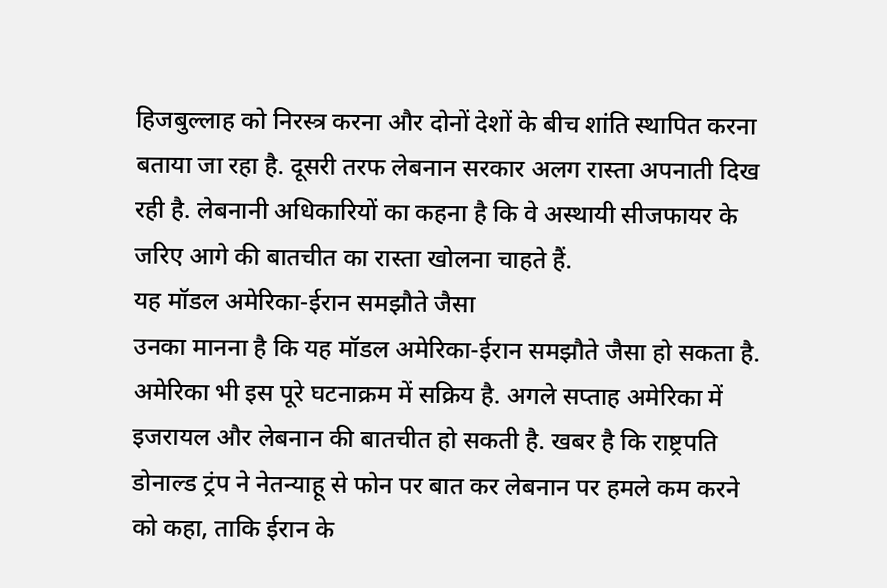हिजबुल्लाह को निरस्त्र करना और दोनों देशों के बीच शांति स्थापित करना बताया जा रहा है. दूसरी तरफ लेबनान सरकार अलग रास्ता अपनाती दिख रही है. लेबनानी अधिकारियों का कहना है कि वे अस्थायी सीजफायर के जरिए आगे की बातचीत का रास्ता खोलना चाहते हैं.
यह मॉडल अमेरिका-ईरान समझौते जैसा
उनका मानना है कि यह मॉडल अमेरिका-ईरान समझौते जैसा हो सकता है. अमेरिका भी इस पूरे घटनाक्रम में सक्रिय है. अगले सप्ताह अमेरिका में इजरायल और लेबनान की बातचीत हो सकती है. खबर है कि राष्ट्रपति डोनाल्ड ट्रंप ने नेतन्याहू से फोन पर बात कर लेबनान पर हमले कम करने को कहा, ताकि ईरान के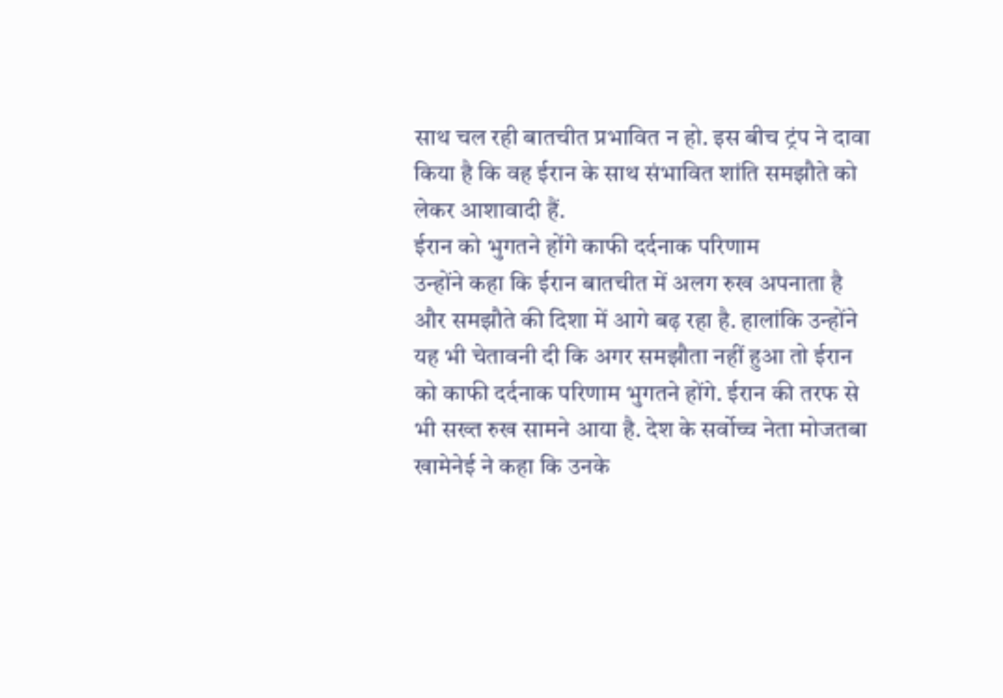साथ चल रही बातचीत प्रभावित न हो. इस बीच ट्रंप ने दावा किया है कि वह ईरान के साथ संभावित शांति समझौते को लेकर आशावादी हैं.
ईरान को भुगतने होंगे काफी दर्दनाक परिणाम
उन्होंने कहा कि ईरान बातचीत में अलग रुख अपनाता है और समझौते की दिशा में आगे बढ़ रहा है. हालांकि उन्होंने यह भी चेतावनी दी कि अगर समझौता नहीं हुआ तो ईरान को काफी दर्दनाक परिणाम भुगतने होंगे. ईरान की तरफ से भी सख्त रुख सामने आया है. देश के सर्वोच्च नेता मोजतबा खामेनेई ने कहा कि उनके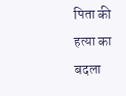पिता की हत्या का बदला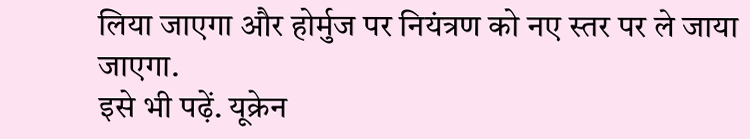लिया जाएगा और होर्मुज पर नियंत्रण को नए स्तर पर ले जाया जाएगा.
इसे भी पढ़ें. यूक्रेन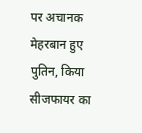पर अचानक मेहरबान हुए पुतिन, किया सीजफायर का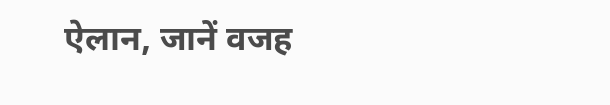ऐलान, जानें वजह